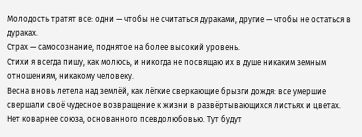Молодость тратят все: одни — чтобы не считаться дураками, другие — чтобы не остаться в дураках.
Страх — самосознание, поднятое на более высокий уровень.
Стихи я всегда пишу, как молюсь, и никогда не посвящаю их в душе никаким земным отношениям, никакому человеку.
Весна вновь летела над землёй, как лёгкие сверкающие брызги дождя: все умершие свершали своё чудесное возвращение к жизни в развёртывающихся листьях и цветах.
Нет коварнее союза, основанного псевдолюбовью. Тут будут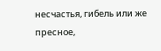несчастья, гибель или же пресное,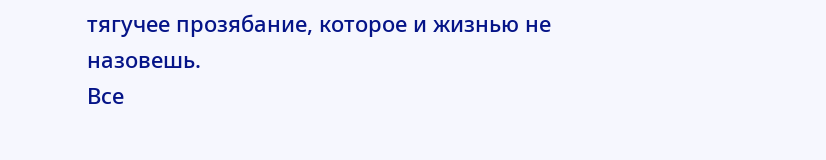тягучее прозябание, которое и жизнью не назовешь.
Все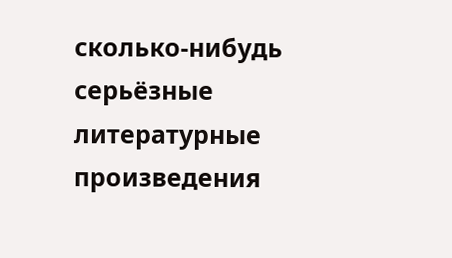сколько-нибудь серьёзные литературные произведения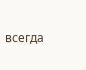всегда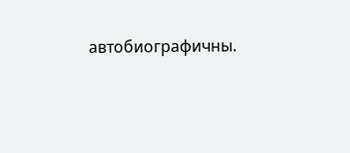автобиографичны.